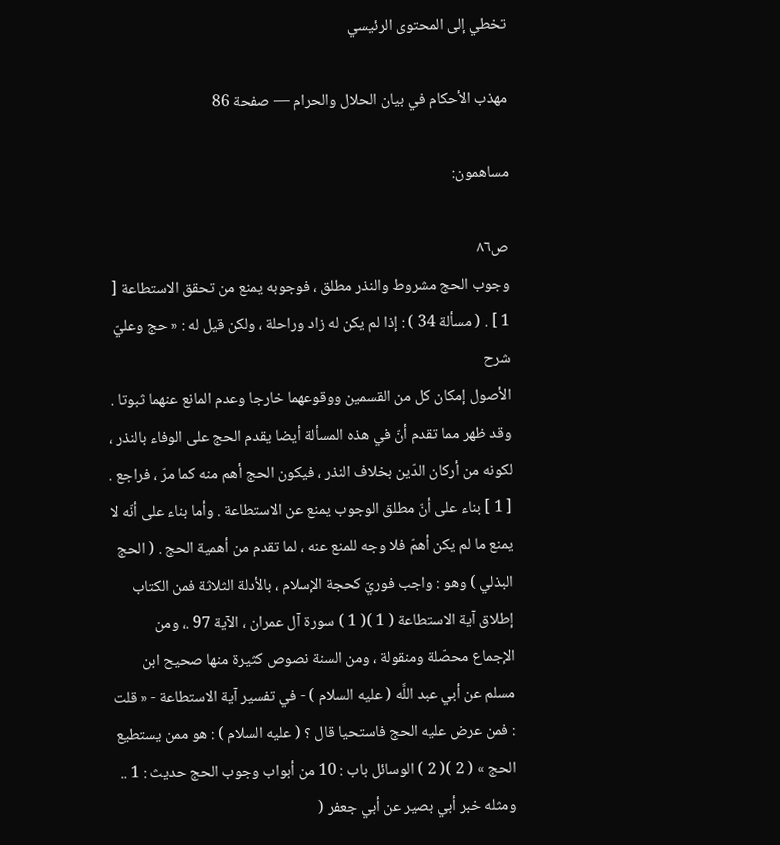تخطي إلى المحتوى الرئيسي

مهذب الأحكام في بيان الحلال والحرام — صفحة 86

مساهمون:

ص٨٦
وجوب الحج مشروط والنذر مطلق ، فوجوبه يمنع من تحقق الاستطاعة [ 1 ] . ( مسألة 34 ) : إذا لم يكن له زاد وراحلة ، ولكن قيل له : « حج وعليّ
شرح
الأصول إمكان كل من القسمين ووقوعهما خارجا وعدم المانع عنهما ثبوتا . وقد ظهر مما تقدم أنّ في هذه المسألة أيضا يقدم الحج على الوفاء بالنذر ، لكونه من أركان الدّين بخلاف النذر ، فيكون الحج أهم منه كما مرّ ، فراجع . [ 1 ] بناء على أنّ مطلق الوجوب يمنع عن الاستطاعة . وأما بناء على أنّه لا يمنع ما لم يكن أهمّ فلا وجه للمنع عنه ، لما تقدم من أهمية الحج . ( الحج البذلي ) وهو : واجب فوريّ كحجة الإسلام ، بالأدلة الثلاثة فمن الكتاب إطلاق آية الاستطاعة ( 1 )( 1 ) سورة آل عمران ، الآية 97 .، ومن الإجماع محصّلة ومنقولة ، ومن السنة نصوص كثيرة منها صحيح ابن مسلم عن أبي عبد اللَّه ( عليه السلام ) - في تفسير آية الاستطاعة - « قلت : فمن عرض عليه الحج فاستحيا قال ؟ ( عليه السلام ) : هو ممن يستطيع الحج » ( 2 )( 2 ) الوسائل باب : 10 من أبواب وجوب الحج حديث : 1 .. ومثله خبر أبي بصير عن أبي جعفر (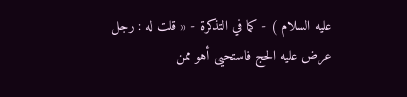عليه السلام ) - كما في التذكرة - « قلت له : رجل عرض عليه الحج فاستحيى أهو ممن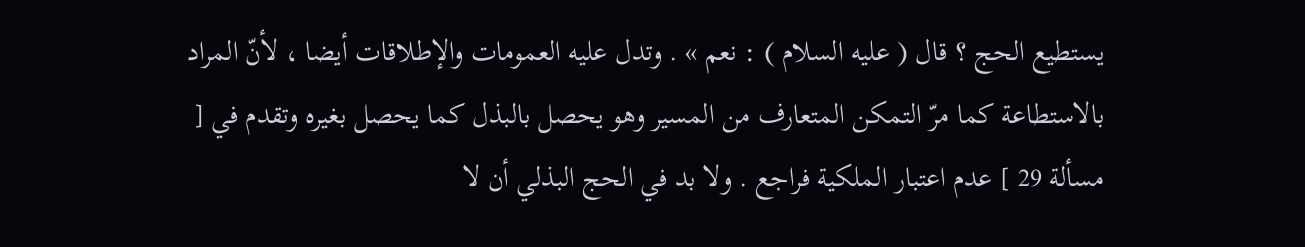يستطيع الحج ؟ قال ( عليه السلام ) : نعم » . وتدل عليه العمومات والإطلاقات أيضا ، لأنّ المراد بالاستطاعة كما مرّ التمكن المتعارف من المسير وهو يحصل بالبذل كما يحصل بغيره وتقدم في [ مسألة 29 ] عدم اعتبار الملكية فراجع . ولا بد في الحج البذلي أن لا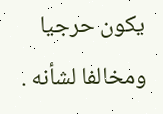يكون حرجيا ومخالفا لشأنه .